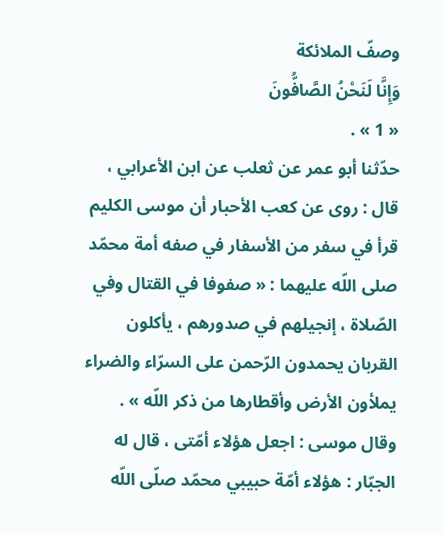وصفّ الملائكة
وَإِنَّا لَنَحْنُ الصَّافُّونَ
« 1 » .
حدّثنا أبو عمر عن ثعلب عن ابن الأعرابي ، قال : روى عن كعب الأحبار أن موسى الكليم قرأ في سفر من الأسفار في صفه أمة محمّد صلى اللّه عليهما : « صفوفا في القتال وفي الصّلاة ، إنجيلهم في صدورهم ، يأكلون القربان يحمدون الرّحمن على السرّاء والضراء يملأون الأرض وأقطارها من ذكر اللّه » .
وقال موسى : اجعل هؤلاء أمّتى ، قال له الجبّار : هؤلاء أمّة حبيبي محمّد صلّى اللّه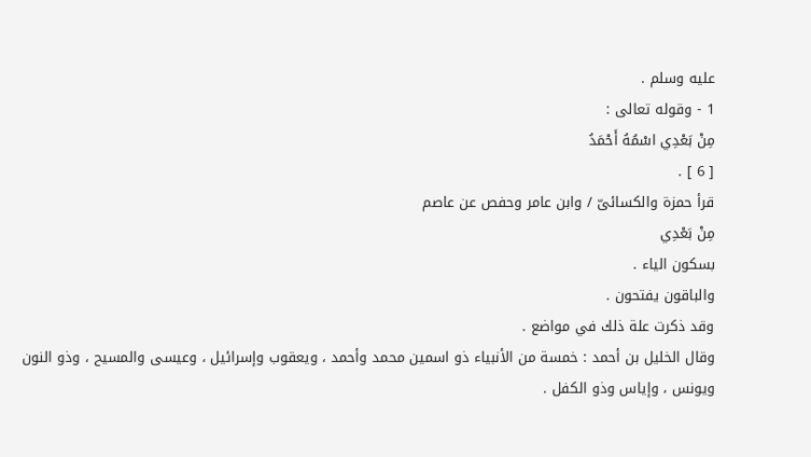عليه وسلم .
1 - وقوله تعالى :
مِنْ بَعْدِي اسْمُهُ أَحْمَدُ
[ 6 ] .
قرأ حمزة والكسائىّ / وابن عامر وحفص عن عاصم
مِنْ بَعْدِي
بسكون الياء .
والباقون يفتحون .
وقد ذكرت علة ذلك في مواضع .
وقال الخليل بن أحمد : خمسة من الأنبياء ذو اسمين محمد وأحمد ، ويعقوب وإسرائيل ، وعيسى والمسيح ، وذو النون ويونس ، وإياس وذو الكفل .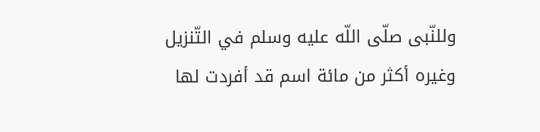وللنّبى صلّى اللّه عليه وسلم في التّنزيل وغيره أكثر من مائة اسم قد أفردت لها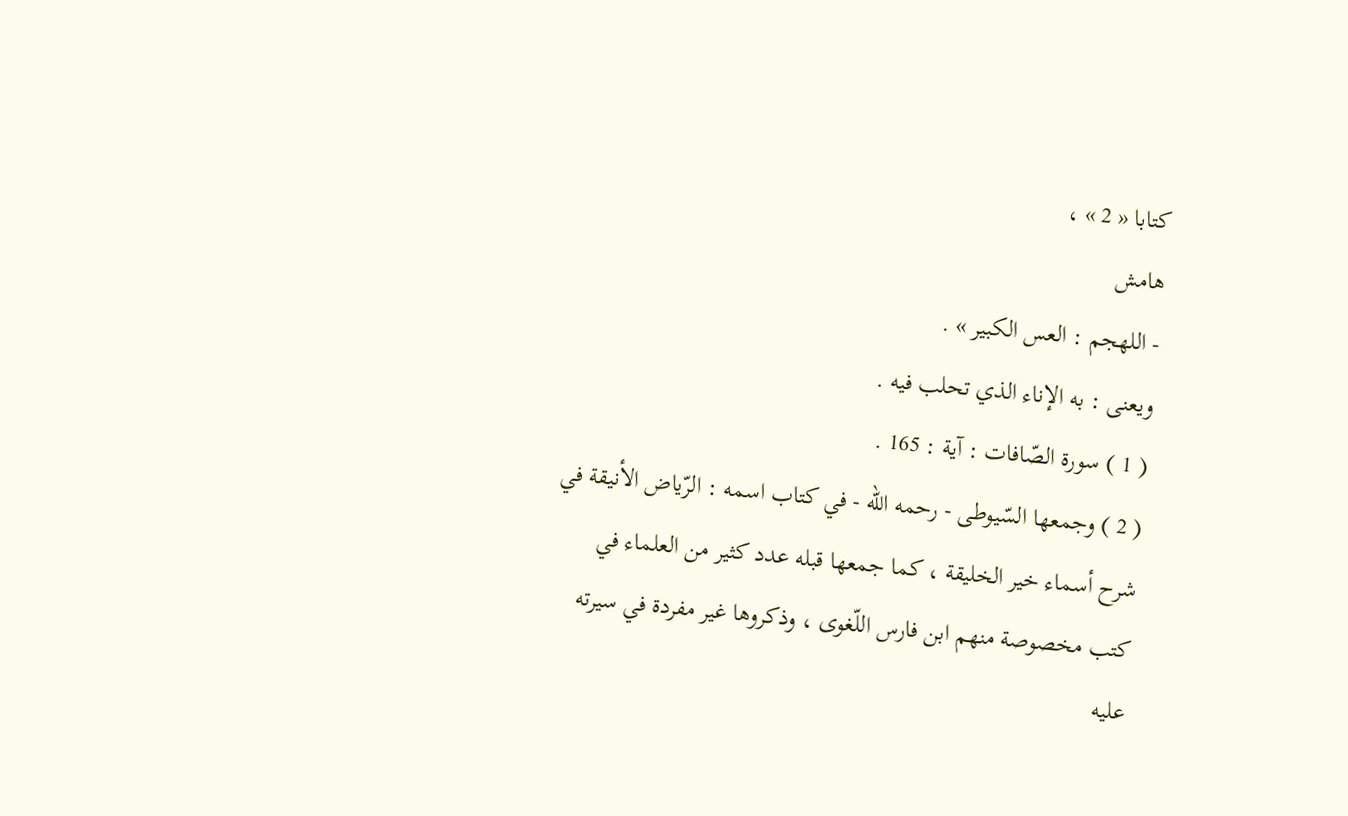كتابا « 2 » ،
هامش
- اللهجم : العس الكبير » .
ويعنى : به الإناء الذي تحلب فيه .
( 1 ) سورة الصّافات : آية : 165 .
( 2 ) وجمعها السّيوطى - رحمه اللّه - في كتاب اسمه : الرّياض الأنيقة في شرح أسماء خير الخليقة ، كما جمعها قبله عدد كثير من العلماء في كتب مخصوصة منهم ابن فارس اللّغوى ، وذكروها غير مفردة في سيرته عليه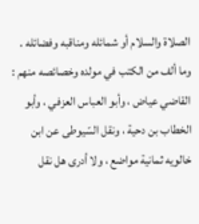الصلاة والسلام أو شمائله ومناقبه وفضائله . وما ألف من الكتب في مولده وخصائصه منهم :
القاضي عياض ، وأبو العباس العزفي ، وأبو الخطاب بن دحية ، ونقل السّيوطى عن ابن خالويه ثمانية مواضع ، ولا أدرى هل نقل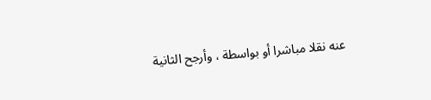عنه نقلا مباشرا أو بواسطة ، وأرجح الثانية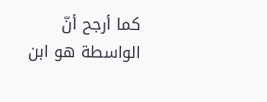كما أرجح أنّ الواسطة هو ابن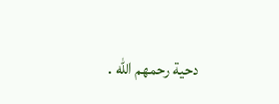دحية رحمهم اللّه .